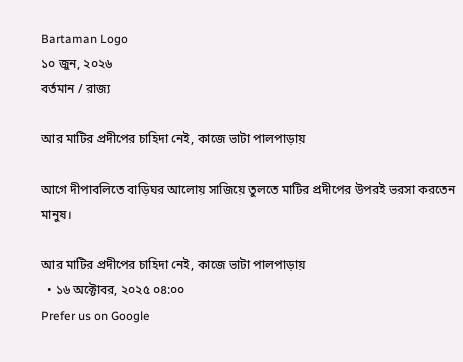Bartaman Logo
১০ জুন, ২০২৬
বর্তমান / রাজ্য

আর মাটির প্রদীপের চাহিদা নেই, কাজে ভাটা পালপাড়ায়

আগে দীপাবলিতে বাড়িঘর আলোয় সাজিয়ে তুলতে মাটির প্রদীপের উপরই ভরসা করতেন মানুষ।

আর মাটির প্রদীপের চাহিদা নেই, কাজে ভাটা পালপাড়ায়
  • ১৬ অক্টোবর, ২০২৫ ০৪:০০
Prefer us on Google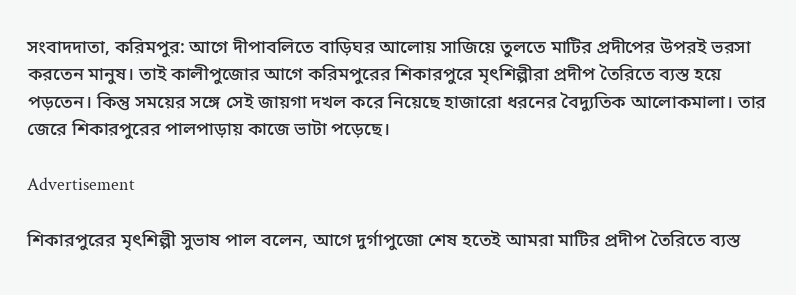সংবাদদাতা, করিমপুর: আগে দীপাবলিতে বাড়িঘর আলোয় সাজিয়ে তুলতে মাটির প্রদীপের উপরই ভরসা করতেন মানুষ। তাই কালীপুজোর আগে করিমপুরের শিকারপুরে মৃৎশিল্পীরা প্রদীপ তৈরিতে ব্যস্ত হয়ে পড়তেন। কিন্তু সময়ের সঙ্গে সেই জায়গা দখল করে নিয়েছে হাজারো ধরনের বৈদ্যুতিক আলোকমালা। তার জেরে শিকারপুরের পালপাড়ায় কাজে ভাটা পড়েছে।

Advertisement

শিকারপুরের মৃৎশিল্পী সুভাষ পাল বলেন, আগে দুর্গাপুজো শেষ হতেই আমরা মাটির প্রদীপ তৈরিতে ব্যস্ত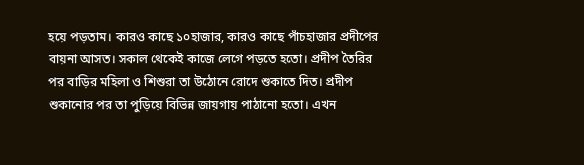হয়ে পড়তাম। কারও কাছে ১০হাজার, কারও কাছে পাঁচহাজার প্রদীপের বায়না আসত। সকাল থেকেই কাজে লেগে পড়তে হতো। প্রদীপ তৈরির পর বাড়ির মহিলা ও শিশুরা তা উঠোনে রোদে শুকাতে দিত। প্রদীপ শুকানোর পর তা পুড়িয়ে বিভিন্ন জায়গায় পাঠানো হতো। এখন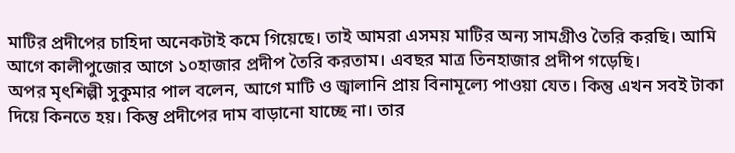মাটির প্রদীপের চাহিদা অনেকটাই কমে গিয়েছে। তাই আমরা এসময় মাটির অন্য সামগ্রীও তৈরি করছি। আমি আগে কালীপুজোর আগে ১০হাজার প্রদীপ তৈরি করতাম। এবছর মাত্র তিনহাজার প্রদীপ গড়েছি।
অপর মৃৎশিল্পী সুকুমার পাল বলেন, আগে মাটি ও জ্বালানি প্রায় বিনামূল্যে পাওয়া যেত। কিন্তু এখন সবই টাকা দিয়ে কিনতে হয়। কিন্তু প্রদীপের দাম বাড়ানো যাচ্ছে না। তার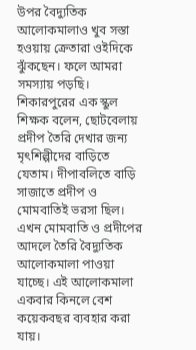উপর বৈদ্যুতিক আলোকমালাও খুব সস্তা হওয়ায় ক্রেতারা ওইদিকে ঝুঁকছেন। ফলে আমরা সমস্যায় পড়ছি।
শিকারপুরের এক স্কুল শিক্ষক বলেন, ছোটবেলায় প্রদীপ তৈরি দেখার জন্য মৃৎশিল্পীদের বাড়িতে যেতাম। দীপাবলিতে বাড়ি সাজাতে প্রদীপ ও মোমবাতিই ভরসা ছিল। এখন মোমবাতি ও প্রদীপের আদলে তৈরি বৈদ্যুতিক আলোকমালা পাওয়া যাচ্ছে। এই আলোকমালা একবার কিনলে বেশ কয়েকবছর ব্যবহার করা যায়।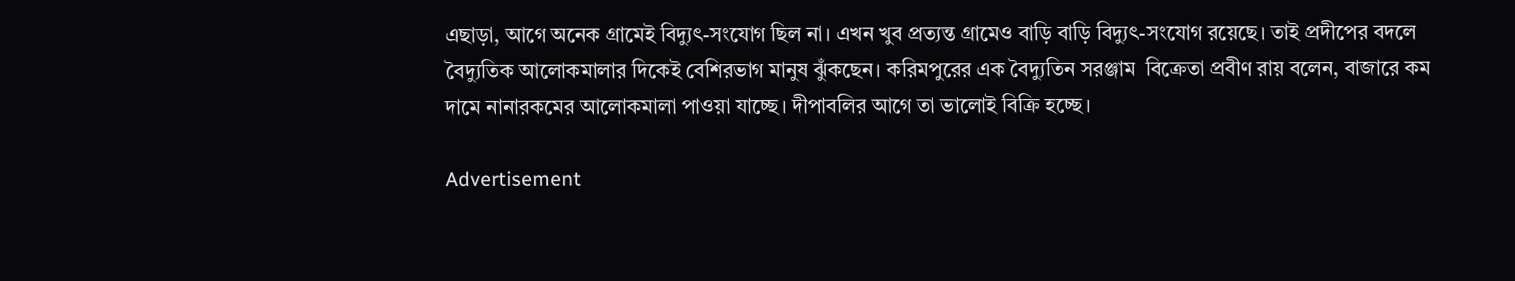এছাড়া, আগে অনেক গ্রামেই বিদ্যুৎ-সংযোগ ছিল না। এখন খুব প্রত্যন্ত গ্রামেও বাড়ি বাড়ি বিদ্যুৎ-সংযোগ রয়েছে। তাই প্রদীপের বদলে বৈদ্যুতিক আলোকমালার দিকেই বেশিরভাগ মানুষ ঝুঁকছেন। করিমপুরের এক বৈদ্যুতিন সরঞ্জাম  বিক্রেতা প্রবীণ রায় বলেন, বাজারে কম দামে নানারকমের আলোকমালা পাওয়া যাচ্ছে। দীপাবলির আগে তা ভালোই বিক্রি হচ্ছে।

Advertisement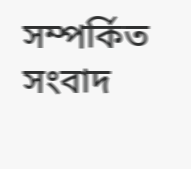সম্পর্কিত সংবাদ